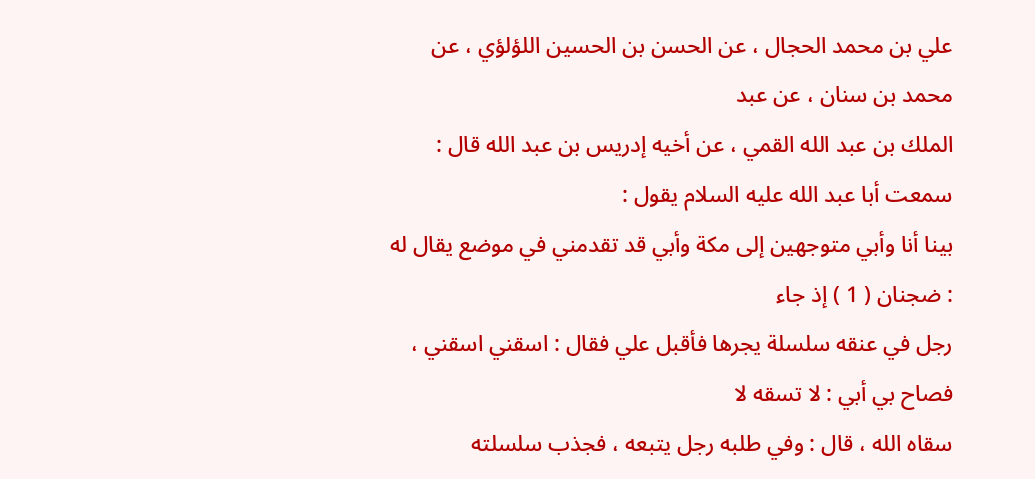علي بن محمد الحجال ، عن الحسن بن الحسين اللؤلؤي ، عن محمد بن سنان ، عن عبد
الملك بن عبد الله القمي ، عن أخيه إدريس بن عبد الله قال : سمعت أبا عبد الله عليه السلام يقول :
بينا أنا وأبي متوجهين إلى مكة وأبي قد تقدمني في موضع يقال له : ضجنان ( 1 ) إذ جاء
رجل في عنقه سلسلة يجرها فأقبل علي فقال : اسقني اسقني ، فصاح بي أبي : لا تسقه لا
سقاه الله ، قال : وفي طلبه رجل يتبعه ، فجذب سلسلته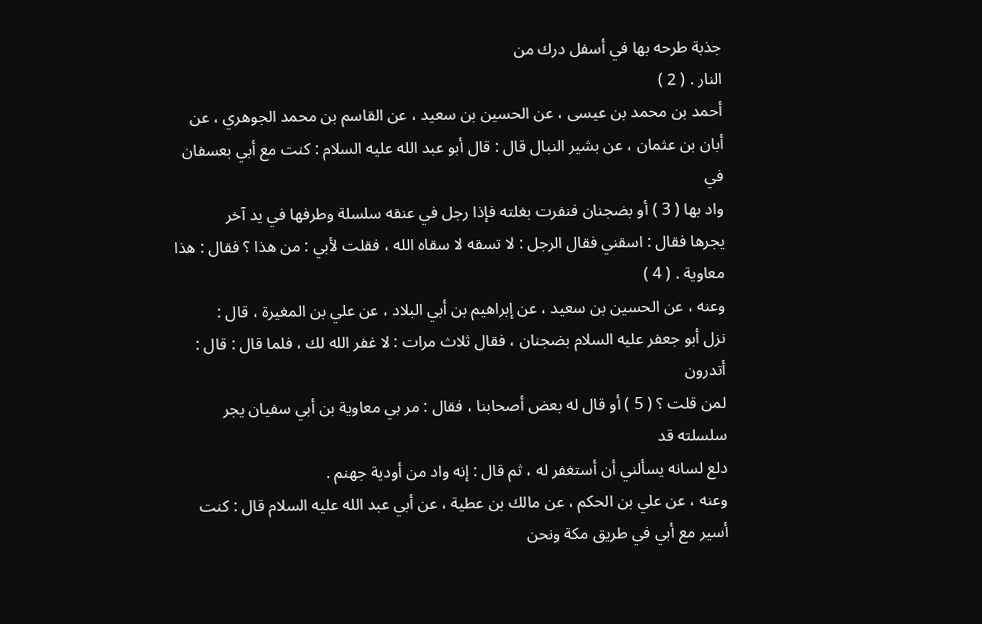جذبة طرحه بها في أسفل درك من
النار . ( 2 )
أحمد بن محمد بن عيسى ، عن الحسين بن سعيد ، عن القاسم بن محمد الجوهري ، عن
أبان بن عثمان ، عن بشير النبال قال : قال أبو عبد الله عليه السلام : كنت مع أبي بعسفان في
واد بها ( 3 ) أو بضجنان فنفرت بغلته فإذا رجل في عنقه سلسلة وطرفها في يد آخر
يجرها فقال : اسقني فقال الرجل : لا تسقه لا سقاه الله ، فقلت لأبي : من هذا ؟ فقال : هذا
معاوية . ( 4 )
وعنه ، عن الحسين بن سعيد ، عن إبراهيم بن أبي البلاد ، عن علي بن المغيرة ، قال :
نزل أبو جعفر عليه السلام بضجنان ، فقال ثلاث مرات : لا غفر الله لك ، فلما قال : قال : أتدرون
لمن قلت ؟ ( 5 ) أو قال له بعض أصحابنا ، فقال : مر بي معاوية بن أبي سفيان يجر سلسلته قد
دلع لسانه يسألني أن أستغفر له ، ثم قال : إنه واد من أودية جهنم .
وعنه ، عن علي بن الحكم ، عن مالك بن عطية ، عن أبي عبد الله عليه السلام قال : كنت
أسير مع أبي في طريق مكة ونحن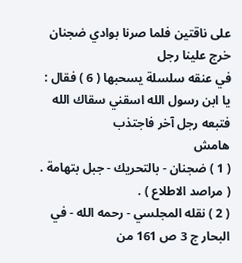على ناقتين فلما صرنا بوادي ضجنان خرج علينا رجل
في عنقه سلسلة يسحبها ( 6 ) فقال : يا ابن رسول الله اسقني سقاك الله فتبعه رجل آخر فاجتذب
هامش
( 1 ) ضجنان - بالتحريك - جبل بتهامة . ( مراصد الاطلاع ) .
( 2 ) نقله المجلسي - رحمه الله - في البحار ج 3 ص 161 من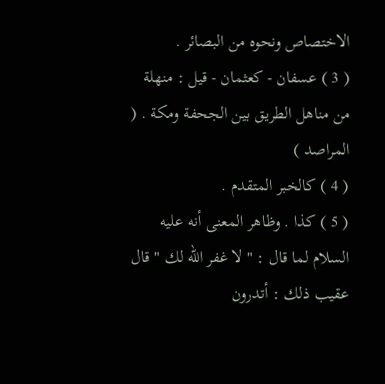الاختصاص ونحوه من البصائر .
( 3 ) عسفان - كعثمان - قيل : منهلة من مناهل الطريق بين الجحفة ومكة . ( المراصد )
( 4 ) كالخبر المتقدم .
( 5 ) كذا . وظاهر المعنى أنه عليه السلام لما قال : " لا غفر الله لك " قال عقيب ذلك : أتدرون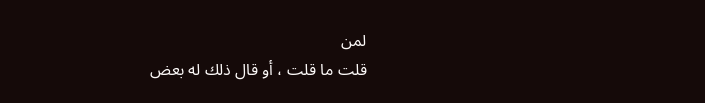لمن
قلت ما قلت ، أو قال ذلك له بعض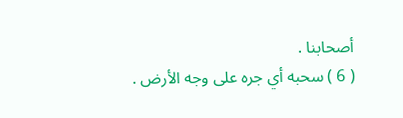أصحابنا .
( 6 ) سحبه أي جره على وجه الأرض .